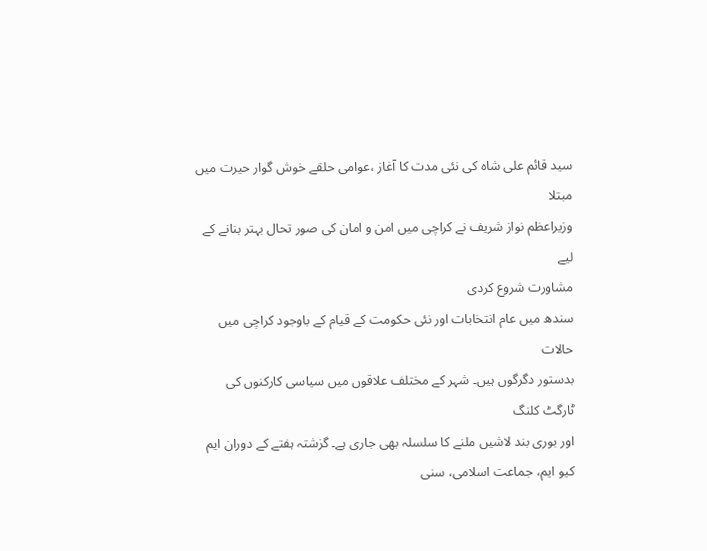سید قائم علی شاہ کی نئی مدت کا آغاز ،عوامی حلقے خوش گوار حیرت میں
مبتلا
وزیراعظم نواز شریف نے کراچی میں امن و امان کی صور تحال بہتر بنانے کے لیے
مشاورت شروع کردی
سندھ میں عام انتخابات اور نئی حکومت کے قیام کے باوجود کراچی میں حالات
بدستور دگرگوں ہیں۔ شہر کے مختلف علاقوں میں سیاسی کارکنوں کی ٹارگٹ کلنگ
اور بوری بند لاشیں ملنے کا سلسلہ بھی جاری ہے۔ گزشتہ ہفتے کے دوران ایم
کیو ایم، جماعت اسلامی، سنی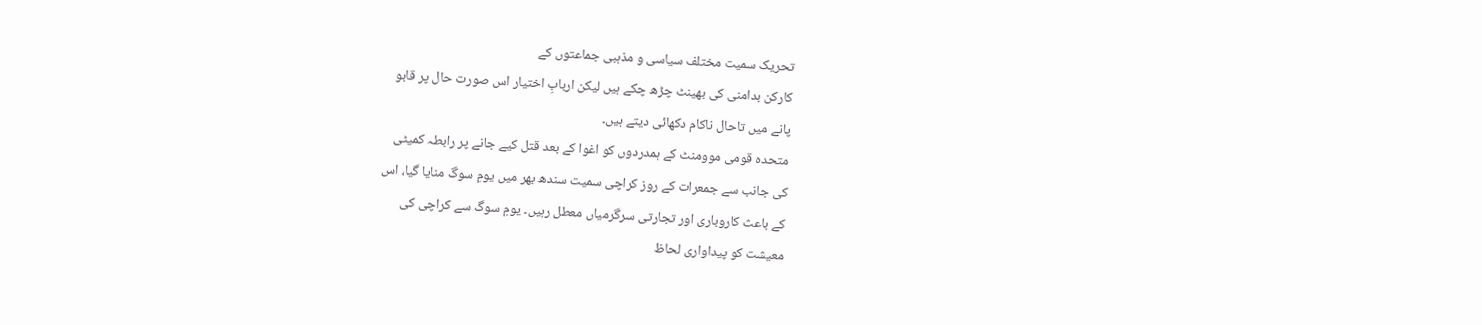تحریک سمیت مختلف سیاسی و مذہبی جماعتوں کے
کارکن بدامنی کی بھینٹ چڑھ چکے ہیں لیکن اربابِ اختیار اس صورت حال پر قابو
پانے میں تاحال ناکام دکھائی دیتے ہیں۔
متحدہ قومی موومنٹ کے ہمدردوں کو اغوا کے بعد قتل کیے جانے پر رابطہ کمیٹی
کی جانب سے جمعرات کے روز کراچی سمیت سندھ بھر میں یومِ سوگ منایا گیا، اس
کے باعث کاروباری اور تجارتی سرگرمیاں معطل رہیں۔ یومِ سوگ سے کراچی کی
معیشت کو پیداواری لحاظ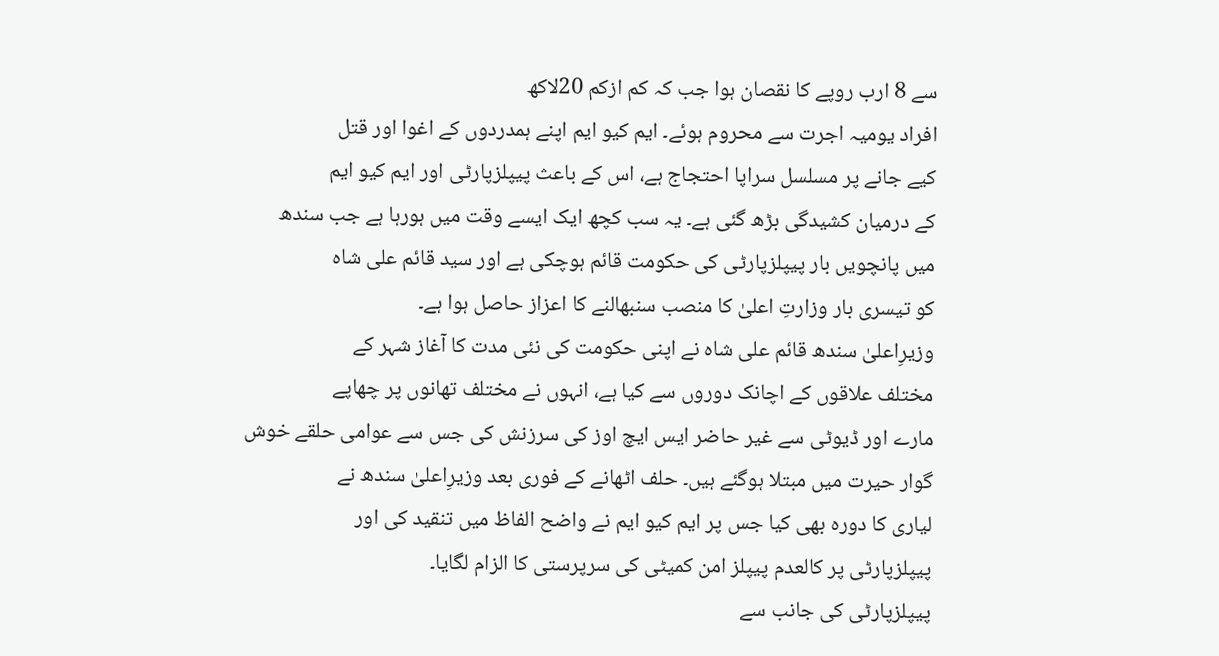سے 8 ارب روپے کا نقصان ہوا جب کہ کم ازکم 20لاکھ
افراد یومیہ اجرت سے محروم ہوئے۔ ایم کیو ایم اپنے ہمدردوں کے اغوا اور قتل
کیے جانے پر مسلسل سراپا احتجاج ہے، اس کے باعث پیپلزپارٹی اور ایم کیو ایم
کے درمیان کشیدگی بڑھ گئی ہے۔ یہ سب کچھ ایک ایسے وقت میں ہورہا ہے جب سندھ
میں پانچویں بار پیپلزپارٹی کی حکومت قائم ہوچکی ہے اور سید قائم علی شاہ
کو تیسری بار وزارتِ اعلیٰ کا منصب سنبھالنے کا اعزاز حاصل ہوا ہے۔
وزیرِاعلیٰ سندھ قائم علی شاہ نے اپنی حکومت کی نئی مدت کا آغاز شہر کے
مختلف علاقوں کے اچانک دوروں سے کیا ہے، انہوں نے مختلف تھانوں پر چھاپے
مارے اور ڈیوٹی سے غیر حاضر ایس ایچ اوز کی سرزنش کی جس سے عوامی حلقے خوش
گوار حیرت میں مبتلا ہوگئے ہیں۔ حلف اٹھانے کے فوری بعد وزیرِاعلیٰ سندھ نے
لیاری کا دورہ بھی کیا جس پر ایم کیو ایم نے واضح الفاظ میں تنقید کی اور
پیپلزپارٹی پر کالعدم پیپلز امن کمیٹی کی سرپرستی کا الزام لگایا۔
پیپلزپارٹی کی جانب سے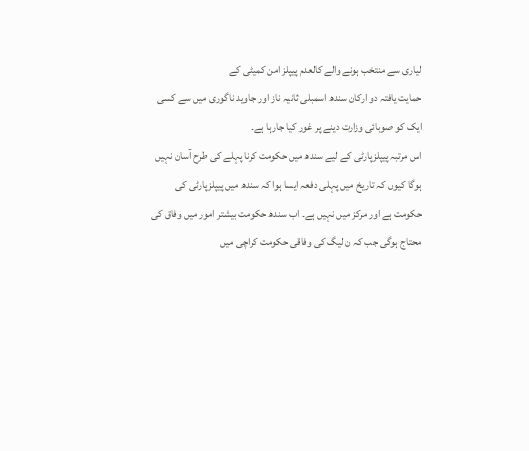لیاری سے منتخب ہونے والے کالعدم پیپلز امن کمیٹی کے
حمایت یافتہ دو ارکان سندھ اسمبلی ثانیہ ناز اور جاوید ناگوری میں سے کسی
ایک کو صوبائی وزارت دینے پر غور کیا جارہا ہے۔
اس مرتبہ پیپلزپارٹی کے لیے سندھ میں حکومت کرنا پہلے کی طرح آسان نہیں
ہوگا کیوں کہ تاریخ میں پہلی دفعہ ایسا ہوا کہ سندھ میں پیپلزپارٹی کی
حکومت ہے اور مرکز میں نہیں ہے۔ اب سندھ حکومت بیشتر امور میں وفاق کی
محتاج ہوگی جب کہ ن لیگ کی وفاقی حکومت کراچی میں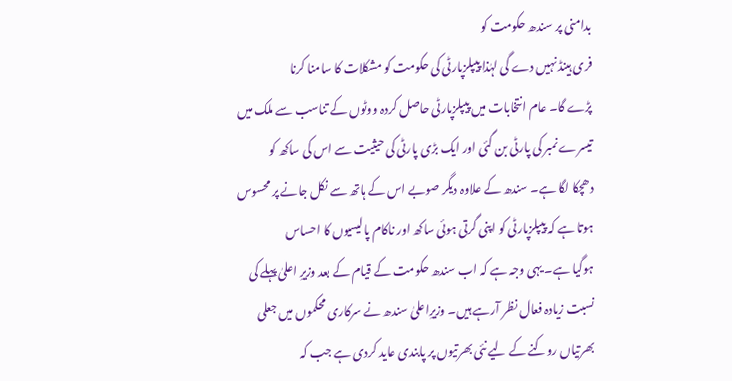بدامنی پر سندھ حکومت کو
فری ہینڈ نہیں دے گی لہٰذا پیپلزپارٹی کی حکومت کو مشکلات کا سامنا کرنا
پڑے گا۔ عام انتخابات میں پیپلزپارٹی حاصل کردہ ووٹوں کے تناسب سے ملک میں
تیسرے نمبر کی پارٹی بن گئی اور ایک بڑی پارٹی کی حیثیت سے اس کی ساکھ کو
دھچکا لگا ہے۔ سندھ کے علاوہ دیگر صوبے اس کے ہاتھ سے نکل جانے پر محسوس
ہوتا ہے کہ پیپلزپارٹی کو اپنی گرتی ہوئی ساکھ اور ناکام پالیسیوں کا احساس
ہوگیا ہے۔ یہی وجہ ہے کہ اب سندھ حکومت کے قیام کے بعد وزیرِ اعلیٰ پہلے کی
نسبت زیادہ فعال نظر آرہے ہیں۔ وزیرِاعلیٰ سندھ نے سرکاری محکموں میں جعلی
بھرتیاں روکنے کے لیے نئی بھرتیوں پر پابندی عاید کردی ہے جب کہ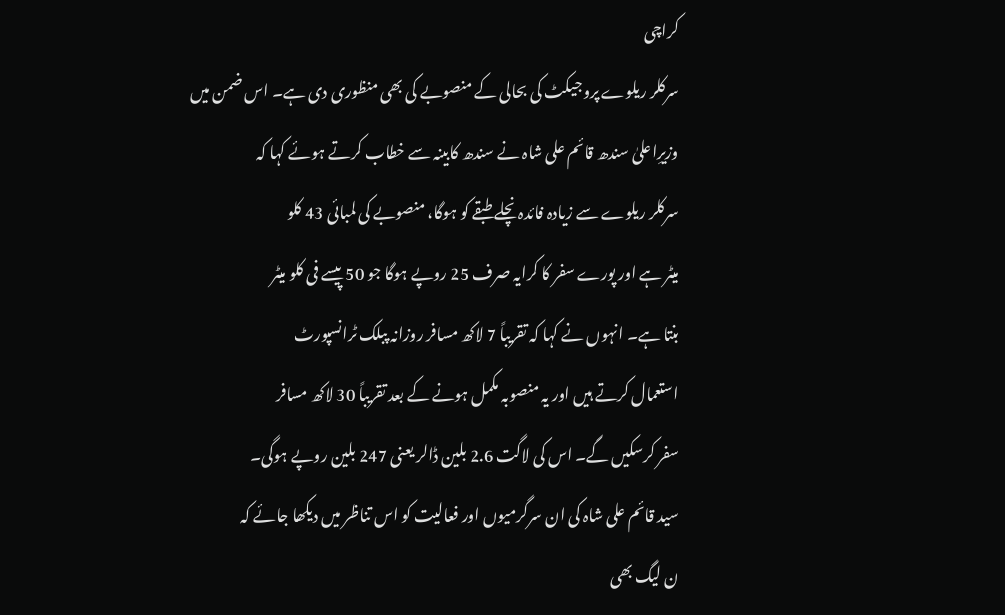کراچی
سرکلر ریلوے پروجیکٹ کی بحالی کے منصوبے کی بھی منظوری دی ہے۔ اس ضمن میں
وزیرِاعلیٰ سندھ قائم علی شاہ نے سندھ کابینہ سے خطاب کرتے ہوئے کہا کہ
سرکلر ریلوے سے زیادہ فائدہ نچلے طبقے کو ہوگا، منصوبے کی لمبائی 43 کلو
میٹر ہے اور پورے سفر کا کرایہ صرف 25 روپے ہوگا جو 50 پیسے فی کلو میٹر
بنتا ہے۔ انہوں نے کہا کہ تقریباً 7 لاکھ مسافر روزانہ پبلک ٹرانسپورٹ
استعمال کرتے ہیں اور یہ منصوبہ مکمل ہونے کے بعد تقریباً 30 لاکھ مسافر
سفر کرسکیں گے۔ اس کی لاگت 2.6 بلین ڈالر یعنی 247 بلین روپے ہوگی۔
سید قائم علی شاہ کی ان سرگرمیوں اور فعالیت کو اس تناظر میں دیکھا جائے کہ
ن لیگ بھی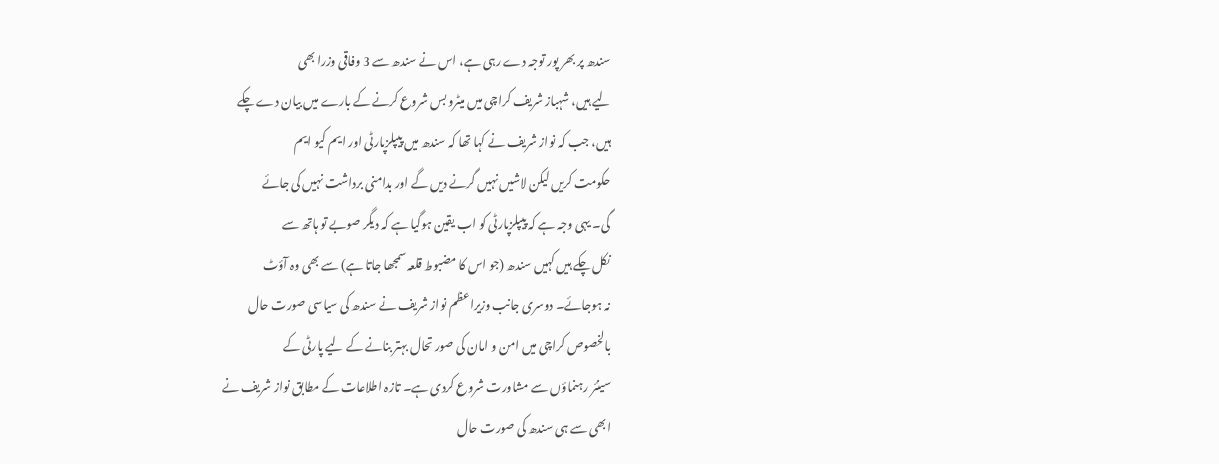سندھ پر بھر پور توجہ دے رہی ہے، اس نے سندھ سے 3 وفاقی وزرا بھی
لیے ہیں، شہباز شریف کراچی میں میٹرو بس شروع کرنے کے بارے میں بیان دے چکے
ہیں، جب کہ نواز شریف نے کہا تھا کہ سندھ میں پیپلزپارٹی اور ایم کیو ایم
حکومت کریں لیکن لاشیں نہیں گرنے دیں گے اور بدامنی برداشت نہیں کی جائے
گی۔ یہی وجہ ہے کہ پیپلزپارٹی کو اب یقین ہوگیا ہے کہ دیگر صوبے تو ہاتھ سے
نکل چکے ہیں کہیں سندھ (جو اس کا مضبوط قلعہ سمجھا جاتا ہے) سے بھی وہ آؤٹ
نہ ہوجائے۔ دوسری جانب وزیراعظم نواز شریف نے سندھ کی سیاسی صورت حال
بالخصوص کراچی میں امن و امان کی صور تحال بہتر بنانے کے لیے پارٹی کے
سینئر رہنماؤں سے مشاورت شروع کردی ہے۔ تازہ اطلاعات کے مطابق نواز شریف نے
ابھی سے ہی سندھ کی صورت حال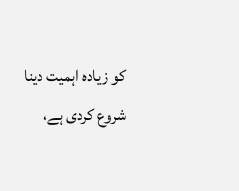کو زیادہ اہمیت دینا شروع کردی ہے،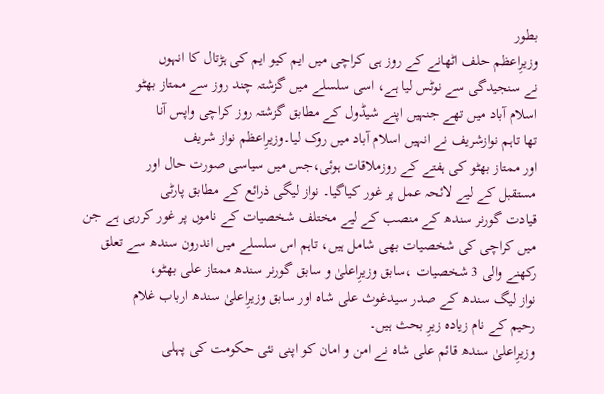بطور
وزیرِاعظم حلف اٹھانے کے روز ہی کراچی میں ایم کیو ایم کی ہڑتال کا انہوں
نے سنجیدگی سے نوٹس لیا ہے، اسی سلسلے میں گزشتہ چند روز سے ممتاز بھٹو
اسلام آباد میں تھے جنہیں اپنے شیڈول کے مطابق گزشتہ روز کراچی واپس آنا
تھا تاہم نوازشریف نے انہیں اسلام آباد میں روک لیا۔وزیرِاعظم نواز شریف
اور ممتاز بھٹو کی ہفتے کے روزملاقات ہوئی،جس میں سیاسی صورت حال اور
مستقبل کے لیے لائحہ عمل پر غور کیاگیا۔ نواز لیگی ذرائع کے مطابق پارٹی
قیادت گورنر سندھ کے منصب کے لیے مختلف شخصیات کے ناموں پر غور کررہی ہے جن
میں کراچی کی شخصیات بھی شامل ہیں، تاہم اس سلسلے میں اندرون سندھ سے تعلق
رکھنے والی 3 شخصیات ،سابق وزیرِاعلیٰ و سابق گورنر سندھ ممتاز علی بھٹو،
نواز لیگ سندھ کے صدر سیدغوث علی شاہ اور سابق وزیرِاعلیٰ سندھ ارباب غلام
رحیم کے نام زیادہ زیرِ بحث ہیں۔
وزیرِاعلیٰ سندھ قائم علی شاہ نے امن و امان کو اپنی نئی حکومت کی پہلی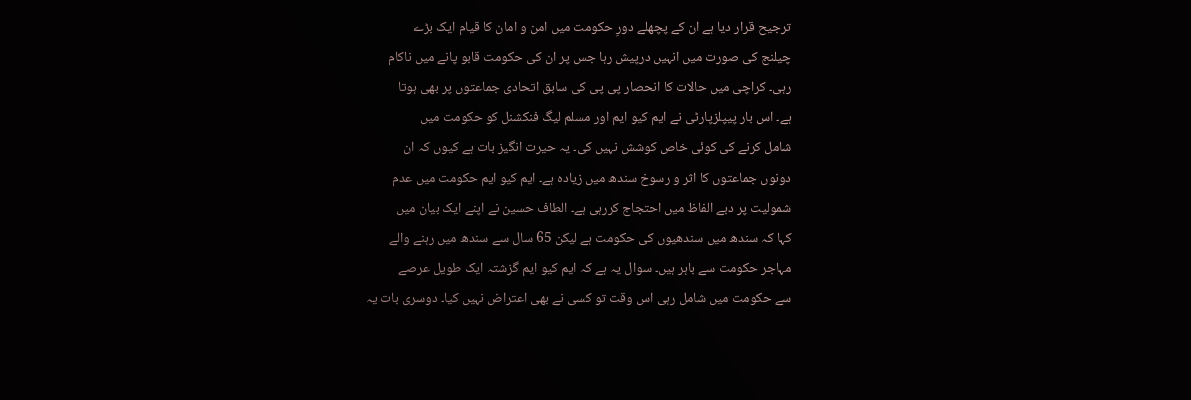ترجیح قرار دیا ہے ان کے پچھلے دورِ حکومت میں امن و امان کا قیام ایک بڑے
چیلنج کی صورت میں انہیں درپیش رہا جس پر ان کی حکومت قابو پانے میں ناکام
رہی۔ کراچی میں حالات کا انحصار پی پی کی سابق اتحادی جماعتوں پر بھی ہوتا
ہے۔ اس بار پیپلزپارٹی نے ایم کیو ایم اور مسلم لیگ فنکشنل کو حکومت میں
شامل کرنے کی کوئی خاص کوشش نہیں کی۔ یہ حیرت انگیز بات ہے کیوں کہ ان
دونوں جماعتوں کا اثر و رسوخ سندھ میں زیادہ ہے۔ ایم کیو ایم حکومت میں عدم
شمولیت پر دبے الفاظ میں احتجاج کررہی ہے۔ الطاف حسین نے اپنے ایک بیان میں
کہا کہ سندھ میں سندھیوں کی حکومت ہے لیکن 65 سال سے سندھ میں رہنے والے
مہاجر حکومت سے باہر ہیں۔ سوال یہ ہے کہ ایم کیو ایم گزشتہ ایک طویل عرصے
سے حکومت میں شامل رہی اس وقت تو کسی نے بھی اعتراض نہیں کیا۔ دوسری بات یہ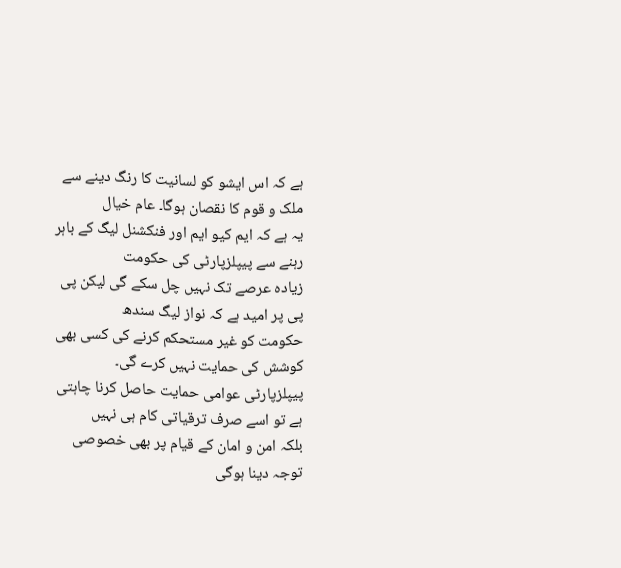ہے کہ اس ایشو کو لسانیت کا رنگ دینے سے ملک و قوم کا نقصان ہوگا۔ عام خیال
یہ ہے کہ ایم کیو ایم اور فنکشنل لیگ کے باہر رہنے سے پیپلزپارٹی کی حکومت
زیادہ عرصے تک نہیں چل سکے گی لیکن پی پی پر امید ہے کہ نواز لیگ سندھ
حکومت کو غیر مستحکم کرنے کی کسی بھی کوشش کی حمایت نہیں کرے گی۔
پیپلزپارٹی عوامی حمایت حاصل کرنا چاہتی ہے تو اسے صرف ترقیاتی کام ہی نہیں
بلکہ امن و امان کے قیام پر بھی خصوصی توجہ دینا ہوگی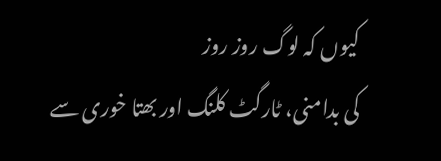کیوں کہ لوگ روز روز
کی بدامنی، ٹارگٹ کلنگ اور بھتا خوری سے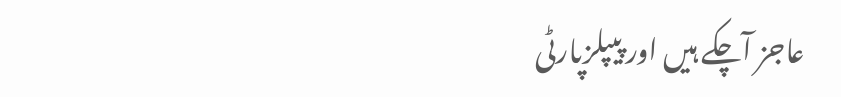عاجز آچکے ہیں اور پیپلزپارٹی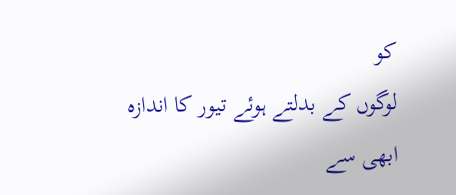کو
لوگوں کے بدلتے ہوئے تیور کا اندازہ ابھی سے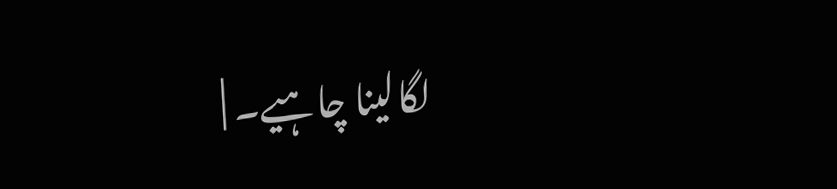لگالینا چاہیے۔ |